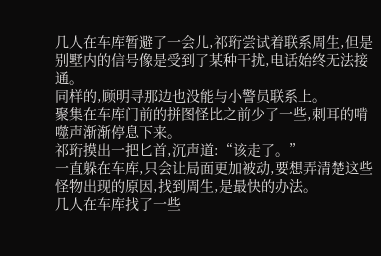几人在车库暂避了一会儿,祁珩尝试着联系周生,但是别墅内的信号像是受到了某种干扰,电话始终无法接通。
同样的,顾明寻那边也没能与小警员联系上。
聚集在车库门前的拼图怪比之前少了一些,刺耳的啃噬声渐渐停息下来。
祁珩摸出一把匕首,沉声道:“该走了。”
一直躲在车库,只会让局面更加被动,要想弄清楚这些怪物出现的原因,找到周生,是最快的办法。
几人在车库找了一些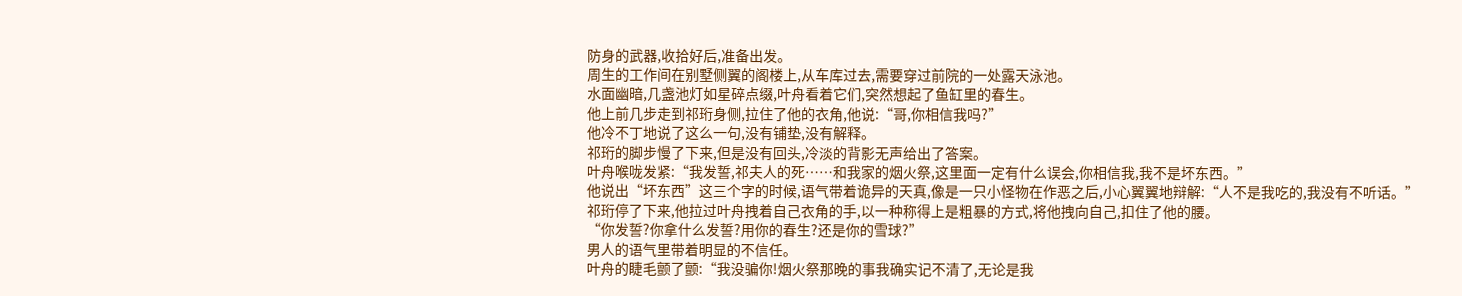防身的武器,收拾好后,准备出发。
周生的工作间在别墅侧翼的阁楼上,从车库过去,需要穿过前院的一处露天泳池。
水面幽暗,几盏池灯如星碎点缀,叶舟看着它们,突然想起了鱼缸里的春生。
他上前几步走到祁珩身侧,拉住了他的衣角,他说:“哥,你相信我吗?”
他冷不丁地说了这么一句,没有铺垫,没有解释。
祁珩的脚步慢了下来,但是没有回头,冷淡的背影无声给出了答案。
叶舟喉咙发紧:“我发誓,祁夫人的死……和我家的烟火祭,这里面一定有什么误会,你相信我,我不是坏东西。”
他说出“坏东西”这三个字的时候,语气带着诡异的天真,像是一只小怪物在作恶之后,小心翼翼地辩解:“人不是我吃的,我没有不听话。”
祁珩停了下来,他拉过叶舟拽着自己衣角的手,以一种称得上是粗暴的方式,将他拽向自己,扣住了他的腰。
“你发誓?你拿什么发誓?用你的春生?还是你的雪球?”
男人的语气里带着明显的不信任。
叶舟的睫毛颤了颤:“我没骗你!烟火祭那晚的事我确实记不清了,无论是我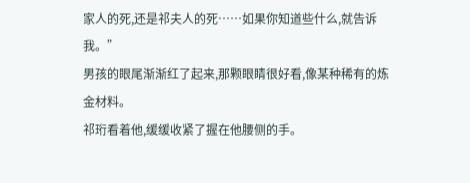家人的死,还是祁夫人的死……如果你知道些什么,就告诉我。”
男孩的眼尾渐渐红了起来,那颗眼睛很好看,像某种稀有的炼金材料。
祁珩看着他,缓缓收紧了握在他腰侧的手。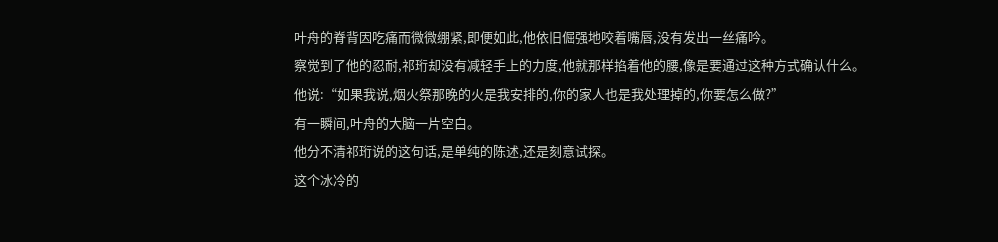叶舟的脊背因吃痛而微微绷紧,即便如此,他依旧倔强地咬着嘴唇,没有发出一丝痛吟。
察觉到了他的忍耐,祁珩却没有减轻手上的力度,他就那样掐着他的腰,像是要通过这种方式确认什么。
他说:“如果我说,烟火祭那晚的火是我安排的,你的家人也是我处理掉的,你要怎么做?”
有一瞬间,叶舟的大脑一片空白。
他分不清祁珩说的这句话,是单纯的陈述,还是刻意试探。
这个冰冷的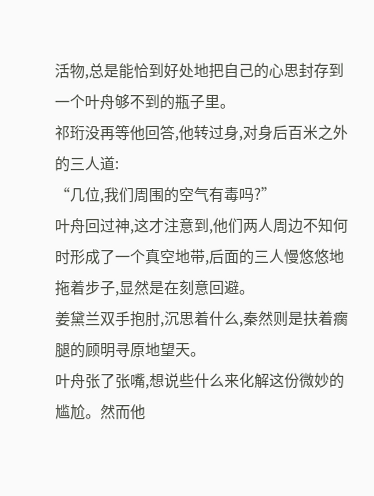活物,总是能恰到好处地把自己的心思封存到一个叶舟够不到的瓶子里。
祁珩没再等他回答,他转过身,对身后百米之外的三人道:
“几位,我们周围的空气有毒吗?”
叶舟回过神,这才注意到,他们两人周边不知何时形成了一个真空地带,后面的三人慢悠悠地拖着步子,显然是在刻意回避。
姜黛兰双手抱肘,沉思着什么,秦然则是扶着瘸腿的顾明寻原地望天。
叶舟张了张嘴,想说些什么来化解这份微妙的尴尬。然而他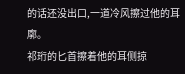的话还没出口,一道冷风擦过他的耳廓。
祁珩的匕首擦着他的耳侧掠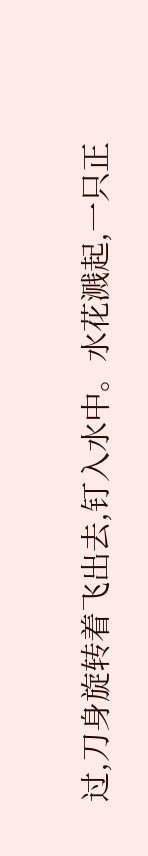过,刀身旋转着飞出去,钉入水中。水花溅起,一只正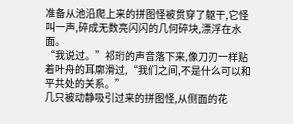准备从池沿爬上来的拼图怪被贯穿了躯干,它怪叫一声,碎成无数亮闪闪的几何碎块,漂浮在水面。
“我说过。”祁珩的声音落下来,像刀刃一样贴着叶舟的耳廓滑过,“我们之间,不是什么可以和平共处的关系。”
几只被动静吸引过来的拼图怪,从侧面的花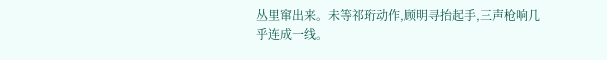丛里窜出来。未等祁珩动作,顾明寻抬起手,三声枪响几乎连成一线。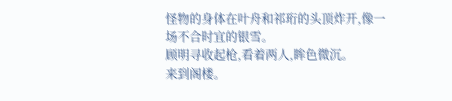怪物的身体在叶舟和祁珩的头顶炸开,像一场不合时宜的银雪。
顾明寻收起枪,看着两人,眸色微沉。
来到阁楼。